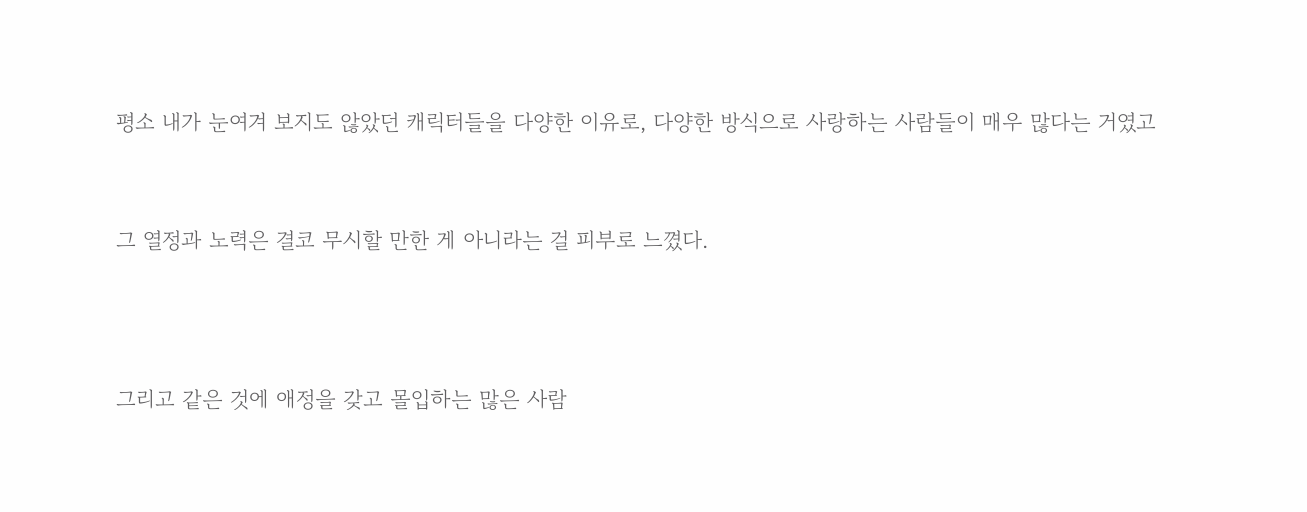평소 내가 눈여겨 보지도 않았던 캐릭터들을 다양한 이유로, 다양한 방식으로 사랑하는 사람들이 매우 많다는 거였고


그 열정과 노력은 결코 무시할 만한 게 아니라는 걸 피부로 느꼈다.



그리고 같은 것에 애정을 갖고 몰입하는 많은 사람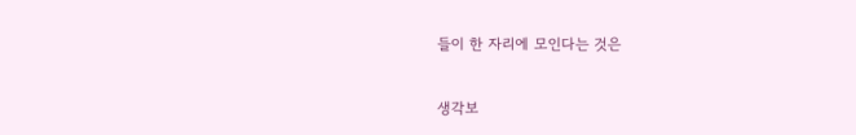들이 한 자리에 모인다는 것은


생각보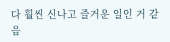다 훨씬 신나고 즐거운 일인 거 같음